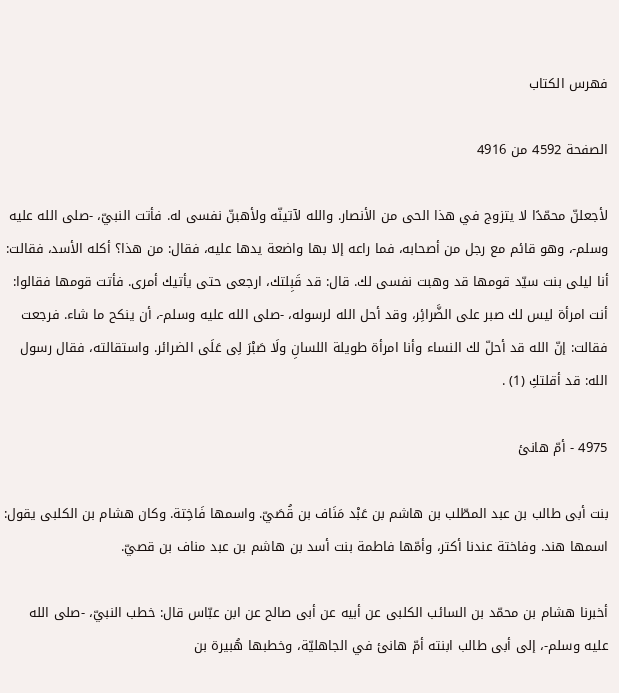فهرس الكتاب

الصفحة 4592 من 4916

لأجعلنّ محمّدًا لا يتزوج في هذا الحى من الأنصار. والله لآتينّه ولأهبنّ نفسى له. فأتت النبيّ، -صلى الله عليه وسلم-، وهو قائم مع رجل من أصحابه، فما راعه إلا بها واضعة يدها عليه، فقال: من هذا؟ أكله الأسد، فقالت: أنا ليلى بنت سيّد قومها قد وهبت نفسى لك. قال: قد قَبِلتك، ارجعى حتى يأتيك أمرى. فأتت قومها فقالوا: أنت امرأة ليس لك صبر على الضَّرائِر، وقد أحل الله لرسوله، -صلى الله عليه وسلم-، أن ينكح ما شاء. فرجعت فقالت: إنّ الله قد أحلّ لك النساء وأنا امرأة طويلة اللسانِ ولَا صَبْرَ لِى عَلَى الضرائر. واستقالته، فقال رسول الله: قد أقلتكِ (1) .

4975 - أمّ هانئ

بنت أبى طالب بن عبد المطّلب بن هاشم بن عَبْد مَنَاف بن قُصَيّ. واسمها فَاخِتة. وكان هشام بن الكلبى يقول: اسمها هند. وفاختة عندنا أكتر، وأمّها فاطمة بنت أسد بن هاشم بن عبد مناف بن قصيّ.

أخبرنا هشام بن محمّد بن السائب الكلبى عن أبيه عن أبى صالح عن ابن عبّاس قال: خطب النبيّ، -صلى الله عليه وسلم-، إلى أبى طالب ابنته أمّ هانئ في الجاهليّة، وخطبها هُبيرة بن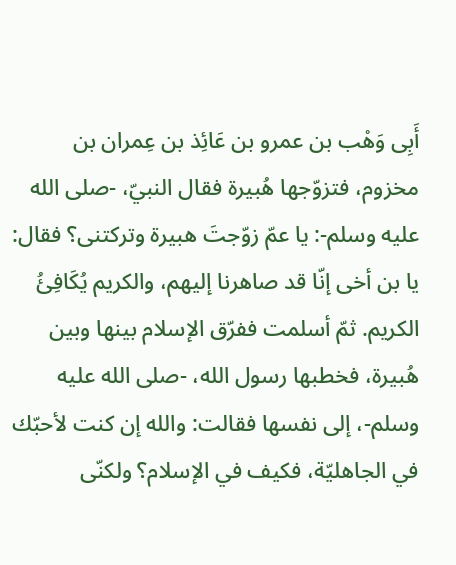أَبِى وَهْب بن عمرو بن عَائِذ بن عِمران بن مخزوم، فتزوّجها هُبيرة فقال النبيّ، -صلى الله عليه وسلم-: يا عمّ زوّجتَ هبيرة وتركتنى؟ فقال: يا بن أخى إنّا قد صاهرنا إليهم، والكريم يُكَافِئُ الكريم. ثمّ أسلمت ففرّق الإسلام بينها وبين هُبيرة، فخطبها رسول الله، -صلى الله عليه وسلم-، إلى نفسها فقالت: والله إن كنت لأحبّك في الجاهليّة، فكيف في الإسلام؟ ولكنّى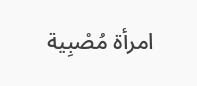امرأة مُصْبِية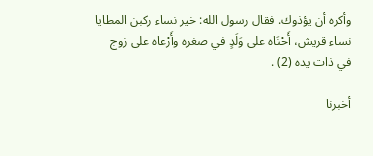وأكره أن يؤذوك. فقال رسول الله: خير نساء ركبن المطايا نساء قريش، أَحْنَاه على وَلَدٍ في صغره وأَرْعاه على زوج في ذات يده (2) .

أخبرنا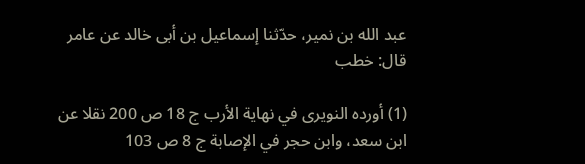عبد الله بن نمير، حدّثنا إسماعيل بن أبى خالد عن عامر قال: خطب

(1) أورده النويرى في نهاية الأرب ج 18 ص 200 نقلا عن ابن سعد، وابن حجر في الإصابة ج 8 ص 103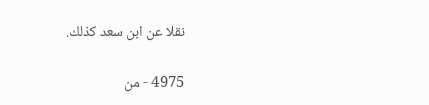نقلا عن ابن سعد كذلك.

4975 - من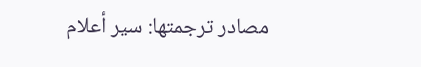مصادر ترجمتها: سير أعلام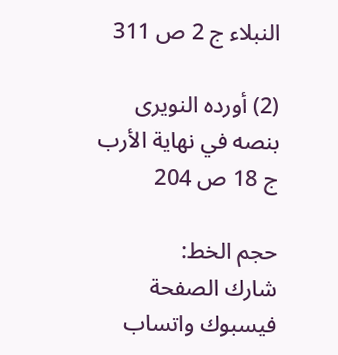النبلاء ج 2 ص 311

(2) أورده النويرى بنصه في نهاية الأرب ج 18 ص 204

حجم الخط:
شارك الصفحة
فيسبوك واتساب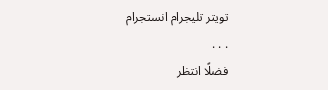تويتر تليجرام انستجرام
. . .
فضلًا انتظر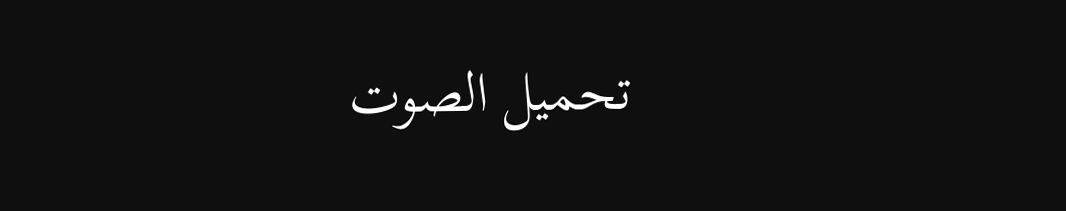تحميل الصوت